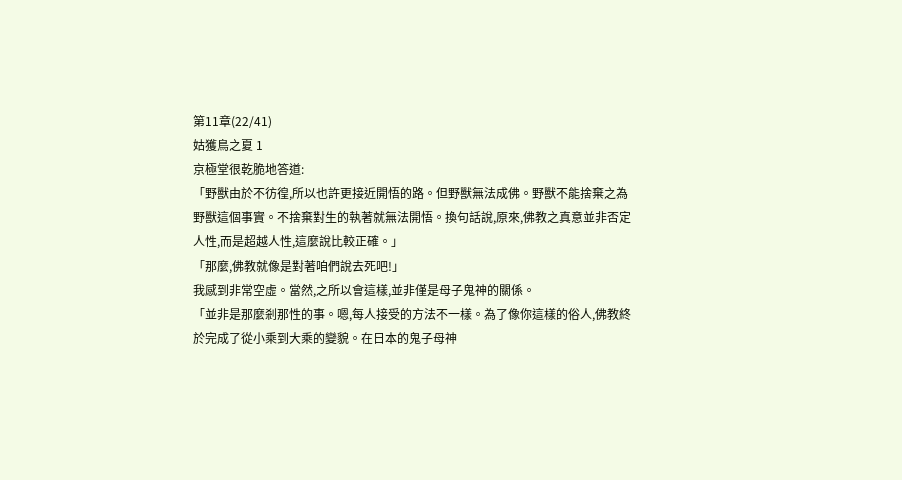第11章(22/41)
姑獲鳥之夏 1
京極堂很乾脆地答道:
「野獸由於不彷徨,所以也許更接近開悟的路。但野獸無法成佛。野獸不能捨棄之為野獸這個事實。不捨棄對生的執著就無法開悟。換句話說,原來,佛教之真意並非否定人性,而是超越人性,這麼說比較正確。」
「那麼,佛教就像是對著咱們說去死吧!」
我感到非常空虛。當然,之所以會這樣,並非僅是母子鬼神的關係。
「並非是那麼剎那性的事。嗯,每人接受的方法不一樣。為了像你這樣的俗人,佛教終於完成了從小乘到大乘的變貌。在日本的鬼子母神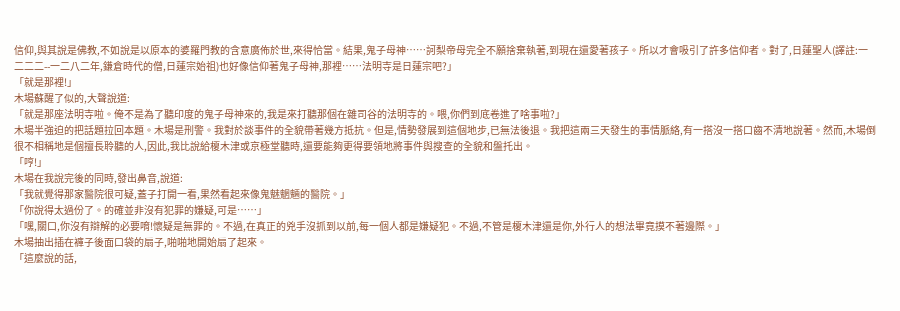信仰,與其說是佛教,不如說是以原本的婆羅門教的含意廣佈於世,來得恰當。結果,鬼子母神……訶梨帝母完全不願捨棄執著,到現在還愛著孩子。所以才會吸引了許多信仰者。對了,日蓮聖人(譯註:一二二二--一二八二年,鎌倉時代的僧,日蓮宗始祖)也好像信仰著鬼子母神,那裡……法明寺是日蓮宗吧?」
「就是那裡!」
木場蘇醒了似的,大聲說道:
「就是那座法明寺啦。俺不是為了聽印度的鬼子母神來的,我是來打聽那個在雜司谷的法明寺的。喂,你們到底卷進了啥事啦?」
木場半強迫的把話題拉回本題。木場是刑警。我對於談事件的全貌帶著幾方抵抗。但是,情勢發展到這個地步,已無法後退。我把這兩三天發生的事情脈絡,有一搭沒一搭口齒不清地說著。然而,木場倒很不相稱地是個擅長聆聽的人,因此,我比說給榎木津或京極堂聽時,還要能夠更得要領地將事件與搜查的全貌和盤托出。
「哼!」
木場在我說完後的同時,發出鼻音,說道:
「我就覺得那家醫院很可疑,蓋子打開一看,果然看起來像鬼魅魍魎的醫院。」
「你說得太過份了。的確並非沒有犯罪的嫌疑,可是……」
「嘿,關口,你沒有辯解的必要唷!懷疑是無罪的。不過,在真正的兇手沒抓到以前,每一個人都是嫌疑犯。不過,不管是榎木津還是你,外行人的想法畢竟摸不著邊際。」
木場抽出插在褲子後面口袋的扇子,啪啪地開始扇了起來。
「這麼說的話,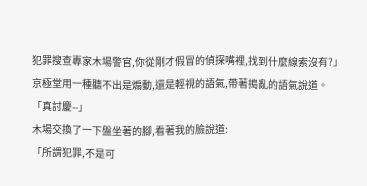犯罪搜查專家木場警官,你從剛才假冒的偵探嘴裡,找到什麼線索沒有?」
京極堂用一種聽不出是煽動,還是輕視的語氣,帶著搗亂的語氣說道。
「真討慶--」
木場交換了一下盤坐著的腳,看著我的臉說道:
「所謂犯罪,不是可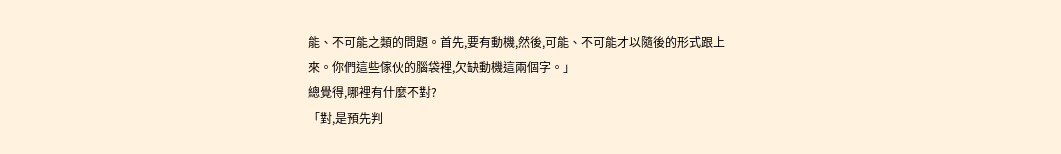能、不可能之類的問題。首先,要有動機,然後,可能、不可能才以隨後的形式跟上來。你們這些傢伙的腦袋裡,欠缺動機這兩個字。」
總覺得,哪裡有什麼不對?
「對,是預先判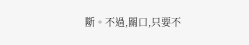斷。不過,關口,只要不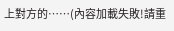上對方的……(內容加載失敗!請重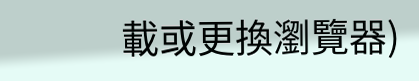載或更換瀏覽器)